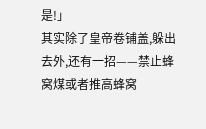是!」
其实除了皇帝卷铺盖,躲出去外,还有一招——禁止蜂窝煤或者推高蜂窝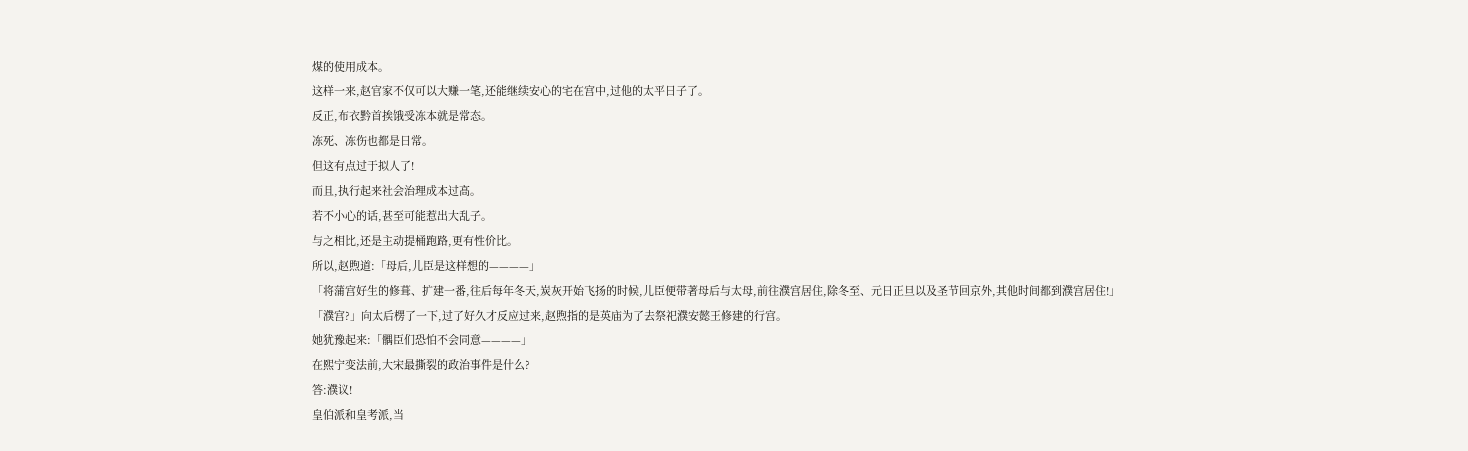煤的使用成本。
这样一来,赵官家不仅可以大赚一笔,还能继续安心的宅在宫中,过他的太平日子了。
反正,布衣黔首挨饿受冻本就是常态。
冻死、冻伤也都是日常。
但这有点过于拟人了!
而且,执行起来社会治理成本过高。
若不小心的话,甚至可能惹出大乱子。
与之相比,还是主动提桶跑路,更有性价比。
所以,赵煦道:「母后,儿臣是这样想的————」
「将蒲宫好生的修葺、扩建一番,往后每年冬天,炭灰开始飞扬的时候,儿臣便带著母后与太母,前往濮宫居住,除冬至、元日正旦以及圣节回京外,其他时间都到濮宫居住!」
「濮宫?」向太后楞了一下,过了好久才反应过来,赵煦指的是英庙为了去祭祀濮安懿王修建的行宫。
她犹豫起来:「髃臣们恐怕不会同意————」
在熙宁变法前,大宋最撕裂的政治事件是什么?
答:濮议!
皇伯派和皇考派,当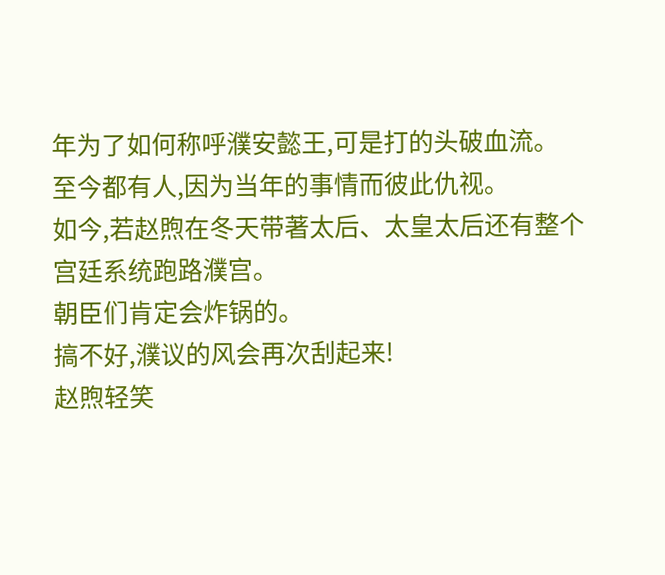年为了如何称呼濮安懿王,可是打的头破血流。
至今都有人,因为当年的事情而彼此仇视。
如今,若赵煦在冬天带著太后、太皇太后还有整个宫廷系统跑路濮宫。
朝臣们肯定会炸锅的。
搞不好,濮议的风会再次刮起来!
赵煦轻笑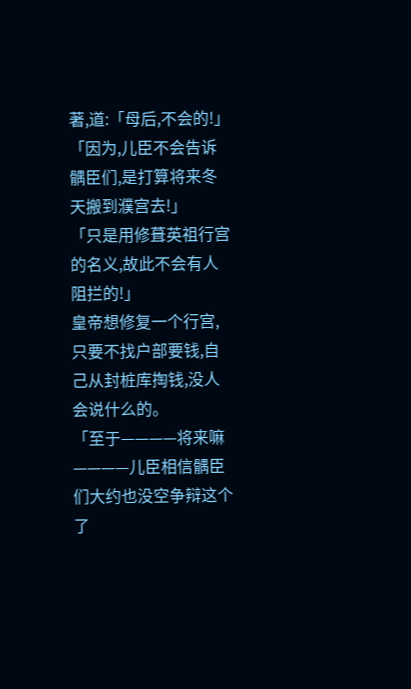著,道:「母后,不会的!」
「因为,儿臣不会告诉髃臣们,是打算将来冬天搬到濮宫去!」
「只是用修葺英祖行宫的名义,故此不会有人阻拦的!」
皇帝想修复一个行宫,只要不找户部要钱,自己从封桩库掏钱,没人会说什么的。
「至于————将来嘛————儿臣相信髃臣们大约也没空争辩这个了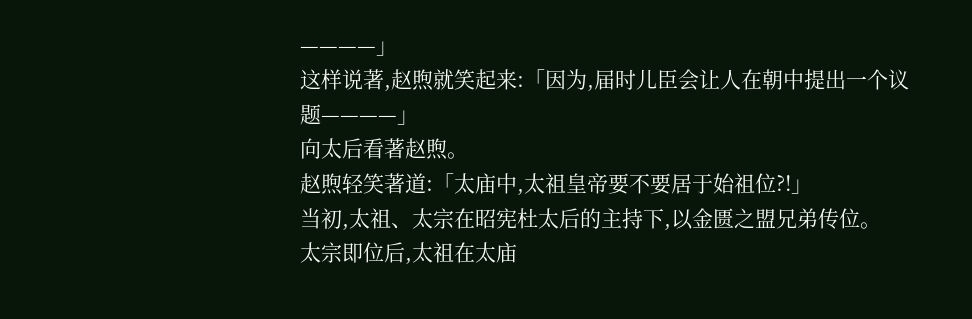————」
这样说著,赵煦就笑起来:「因为,届时儿臣会让人在朝中提出一个议题————」
向太后看著赵煦。
赵煦轻笑著道:「太庙中,太祖皇帝要不要居于始祖位?!」
当初,太祖、太宗在昭宪杜太后的主持下,以金匮之盟兄弟传位。
太宗即位后,太祖在太庙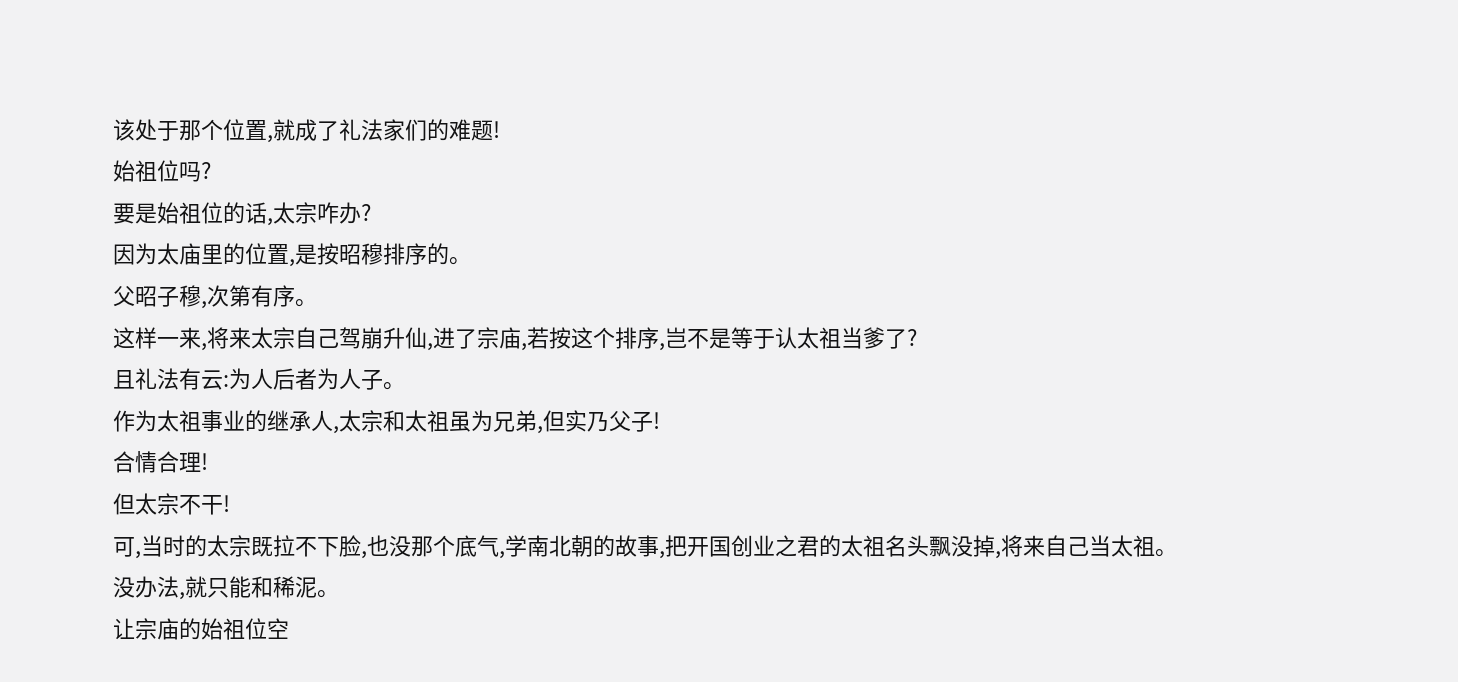该处于那个位置,就成了礼法家们的难题!
始祖位吗?
要是始祖位的话,太宗咋办?
因为太庙里的位置,是按昭穆排序的。
父昭子穆,次第有序。
这样一来,将来太宗自己驾崩升仙,进了宗庙,若按这个排序,岂不是等于认太祖当爹了?
且礼法有云:为人后者为人子。
作为太祖事业的继承人,太宗和太祖虽为兄弟,但实乃父子!
合情合理!
但太宗不干!
可,当时的太宗既拉不下脸,也没那个底气,学南北朝的故事,把开国创业之君的太祖名头飘没掉,将来自己当太祖。
没办法,就只能和稀泥。
让宗庙的始祖位空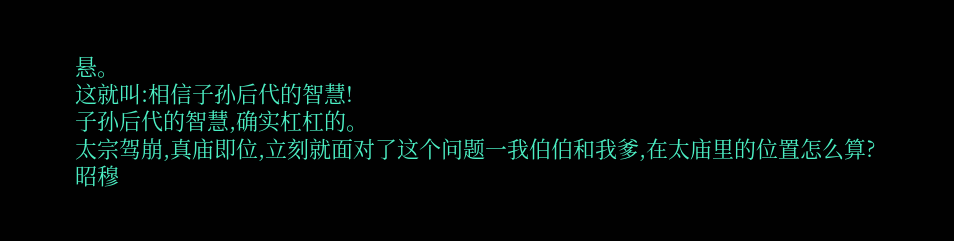悬。
这就叫:相信子孙后代的智慧!
子孙后代的智慧,确实杠杠的。
太宗驾崩,真庙即位,立刻就面对了这个问题一我伯伯和我爹,在太庙里的位置怎么算?
昭穆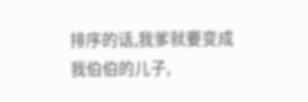排序的话,我爹就要变成我伯伯的儿子,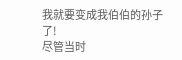我就要变成我伯伯的孙子了!
尽管当时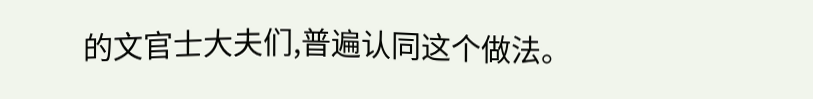的文官士大夫们,普遍认同这个做法。